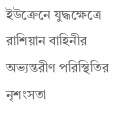ইউক্রেনে যুদ্ধক্ষেত্রে রাশিয়ান বাহিনীর অভ্যন্তরীণ পরিস্থিতির নৃশংসতা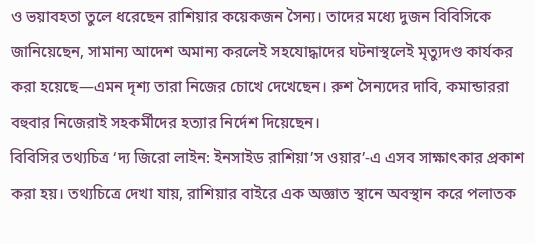ও ভয়াবহতা তুলে ধরেছেন রাশিয়ার কয়েকজন সৈন্য। তাদের মধ্যে দুজন বিবিসিকে জানিয়েছেন, সামান্য আদেশ অমান্য করলেই সহযোদ্ধাদের ঘটনাস্থলেই মৃত্যুদণ্ড কার্যকর করা হয়েছে—এমন দৃশ্য তারা নিজের চোখে দেখেছেন। রুশ সৈন্যদের দাবি, কমান্ডাররা বহুবার নিজেরাই সহকর্মীদের হত্যার নির্দেশ দিয়েছেন।
বিবিসির তথ্যচিত্র ‘দ্য জিরো লাইন: ইনসাইড রাশিয়া’স ওয়ার’-এ এসব সাক্ষাৎকার প্রকাশ করা হয়। তথ্যচিত্রে দেখা যায়, রাশিয়ার বাইরে এক অজ্ঞাত স্থানে অবস্থান করে পলাতক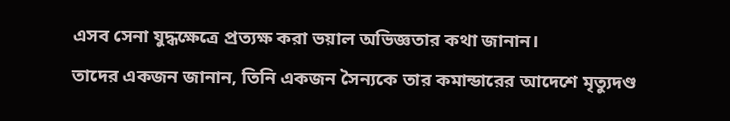এসব সেনা যুদ্ধক্ষেত্রে প্রত্যক্ষ করা ভয়াল অভিজ্ঞতার কথা জানান।
তাদের একজন জানান, তিনি একজন সৈন্যকে তার কমান্ডারের আদেশে মৃত্যুদণ্ড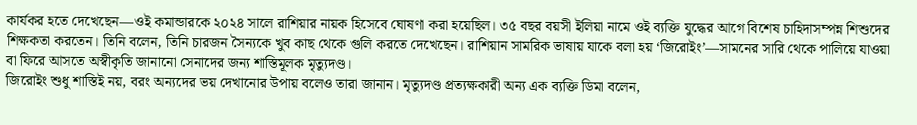কার্যকর হতে দেখেছেন—ওই কমান্ডারকে ২০২৪ সালে রাশিয়ার নায়ক হিসেবে ঘোষণা করা হয়েছিল। ৩৫ বছর বয়সী ইলিয়া নামে ওই ব্যক্তি যুদ্ধের আগে বিশেষ চাহিদাসম্পন্ন শিশুদের শিক্ষকতা করতেন। তিনি বলেন, তিনি চারজন সৈন্যকে খুব কাছ থেকে গুলি করতে দেখেছেন। রাশিয়ান সামরিক ভাষায় যাকে বলা হয় ‘জিরোইং’—সামনের সারি থেকে পালিয়ে যাওয়া বা ফিরে আসতে অস্বীকৃতি জানানো সেনাদের জন্য শাস্তিমূলক মৃত্যুদণ্ড।
জিরোইং শুধু শাস্তিই নয়, বরং অন্যদের ভয় দেখানোর উপায় বলেও তারা জানান। মৃত্যুদণ্ড প্রত্যক্ষকারী অন্য এক ব্যক্তি ডিমা বলেন,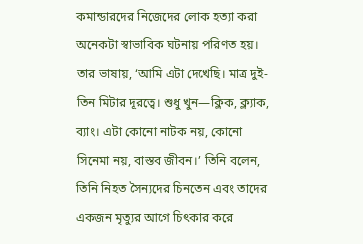কমান্ডারদের নিজেদের লোক হত্যা করা অনেকটা স্বাভাবিক ঘটনায় পরিণত হয়। তার ভাষায়, ‘আমি এটা দেখেছি। মাত্র দুই-তিন মিটার দূরত্বে। শুধু খুন—ক্লিক, ক্ল্যাক, ব্যাং। এটা কোনো নাটক নয়, কোনো সিনেমা নয়, বাস্তব জীবন।’ তিনি বলেন, তিনি নিহত সৈন্যদের চিনতেন এবং তাদের একজন মৃত্যুর আগে চিৎকার করে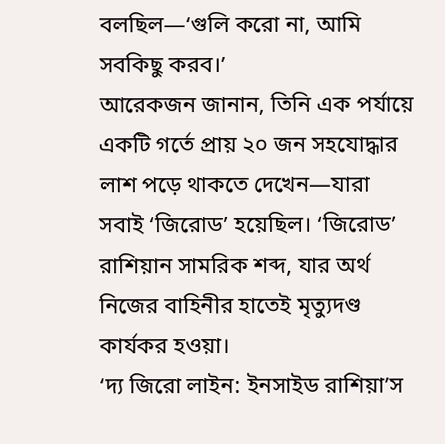বলছিল—‘গুলি করো না, আমি সবকিছু করব।’
আরেকজন জানান, তিনি এক পর্যায়ে একটি গর্তে প্রায় ২০ জন সহযোদ্ধার লাশ পড়ে থাকতে দেখেন—যারা সবাই ‘জিরোড’ হয়েছিল। ‘জিরোড’ রাশিয়ান সামরিক শব্দ, যার অর্থ নিজের বাহিনীর হাতেই মৃত্যুদণ্ড কার্যকর হওয়া।
‘দ্য জিরো লাইন: ইনসাইড রাশিয়া’স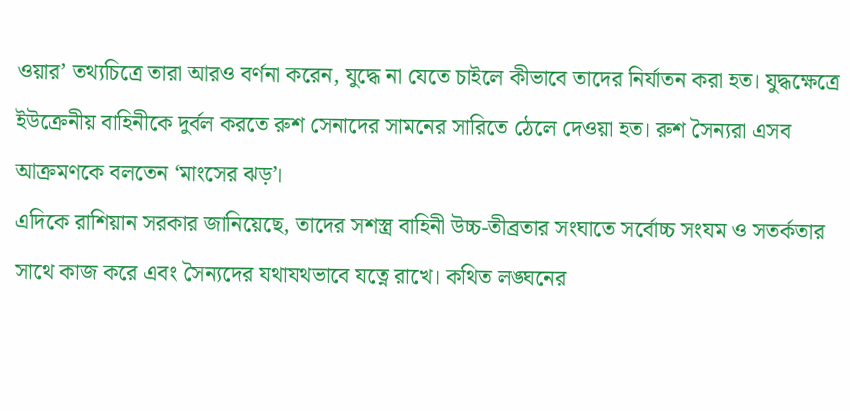ওয়ার’ তথ্যচিত্রে তারা আরও বর্ণনা করেন, যুদ্ধে না যেতে চাইলে কীভাবে তাদের নির্যাতন করা হত। যুদ্ধক্ষেত্রে ইউক্রেনীয় বাহিনীকে দুর্বল করতে রুশ সেনাদের সামনের সারিতে ঠেলে দেওয়া হত। রুশ সৈন্যরা এসব আক্রমণকে বলতেন ‘মাংসের ঝড়’।
এদিকে রাশিয়ান সরকার জানিয়েছে, তাদের সশস্ত্র বাহিনী উচ্চ-তীব্রতার সংঘাতে সর্বোচ্চ সংযম ও সতর্কতার সাথে কাজ করে এবং সৈন্যদের যথাযথভাবে যত্নে রাখে। কথিত লঙ্ঘনের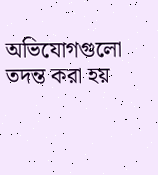অভিযোগগুলো তদন্ত করা হয়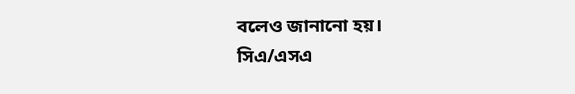বলেও জানানো হয়।
সিএ/এসএ